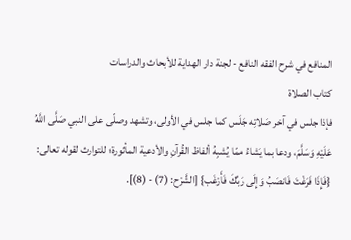المنافع في شرح الفقه النافع - لجنة دار الهداية للأبحاث والدراسات
كتاب الصلاة
فإذا جلس في آخر صَلاتِه جَلَس كما جلس في الأولى، وتشهد وصلّى على النبي صَلَّى اللَّهُ عَلَيْهِ وَسَلَّمَ، ودعا بما يَشاءُ ممّا يُشبِهُ ألفاظ القُرآنِ والأدعية المأثورة؛ للتوارث لقوله تعالى: {فَإِذَا فَرَغْتَ فَانصَبُ وَإِلَى رَبِّكَ فَأَرْغَب} [الشَّرْح: (7) - (8)].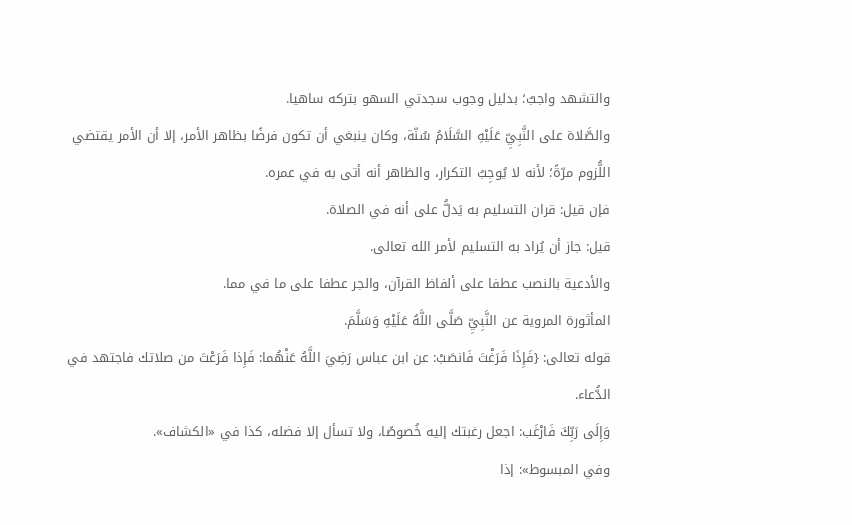والتشهد واجبٌ؛ بدليل وجوب سجدتي السهو بتركه ساهيا.
والصَّلاة على النَّبِيِّ عَلَيْهِ السَّلَامُ سُنّة، وكان ينبغي أن تكون فرضًا بظاهر الأمر، إلا أن الأمر يقتضي اللُّزوم مرّةً؛ لأنه لا يُوجِبُ التكرار، والظاهر أنه أتى به في عمره.
فإن قيل: قران التسليم به يَدلُّ على أنه في الصلاة.
قيل: جاز أن يُراد به التسليم لأمر الله تعالى.
والأدعية بالنصب عطفا على ألفاظ القرآن، والجر عطفا على ما في مما.
المأثورة المروية عن النَّبِيِّ صَلَّى اللَّهُ عَلَيْهِ وَسَلَّمَ.
قوله تعالى: {فَإِذَا فَرَغْتَ فَانصَبْ: عن ابن عباس رَضِيَ اللَّهُ عَنْهُما: فَإِذا فَرَعْتَ من صلاتك فاجتهد في الدُّعاء.
وَإِلَى رَبِّكَ فَارْغَب: اجعل رغبتك إليه خُصوصًا، ولا تسأل إلا فضله، كذا في «الكشاف».
وفي المبسوط»: إذا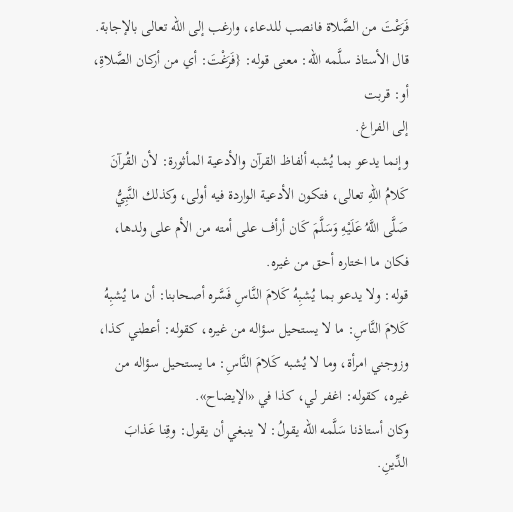فَرَعْتَ من الصَّلاة فانصب للدعاء، وارغب إلى الله تعالى بالإجابة.
قال الأستاذ سلَّمه الله: معنى قوله: {فَرَغْتَ: أي من أركان الصَّلاةِ، أو: قربت
إلى الفراغ.
وإنما يدعو بما يُشبه ألفاظ القرآن والأدعية المأثورة: لأن القُرآنَ كَلامُ اللهِ تعالى، فتكون الأدعية الواردة فيه أولى، وكذلك النَّبِيُّ صَلَّى اللَّهُ عَلَيْهِ وَسَلَّمَ كَان أرأف على أمته من الأم على ولدها، فكان ما اختاره أحق من غيره.
قوله: ولا يدعو بما يُشبِهُ كَلامَ النَّاسِ فَسَّره أصحابنا: أن ما يُشبِهُ كَلامَ النَّاسِ: ما لا يستحيل سؤاله من غيره، كقوله: أعطني كذا، وزوجني امرأة، وما لا يُشبه كَلامَ النَّاسِ: ما يستحيل سؤاله من غيره، كقوله: اغفر لي، كذا في «الإيضاح».
وكان أستاذنا سَلَّمه الله يقولُ: لا ينبغي أن يقول: وقِنا عَذابَ الدِّينِ.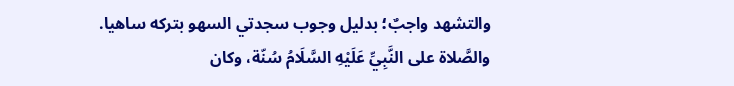والتشهد واجبٌ؛ بدليل وجوب سجدتي السهو بتركه ساهيا.
والصَّلاة على النَّبِيِّ عَلَيْهِ السَّلَامُ سُنّة، وكان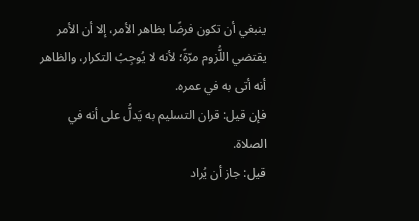ينبغي أن تكون فرضًا بظاهر الأمر، إلا أن الأمر يقتضي اللُّزوم مرّةً؛ لأنه لا يُوجِبُ التكرار، والظاهر أنه أتى به في عمره.
فإن قيل: قران التسليم به يَدلُّ على أنه في الصلاة.
قيل: جاز أن يُراد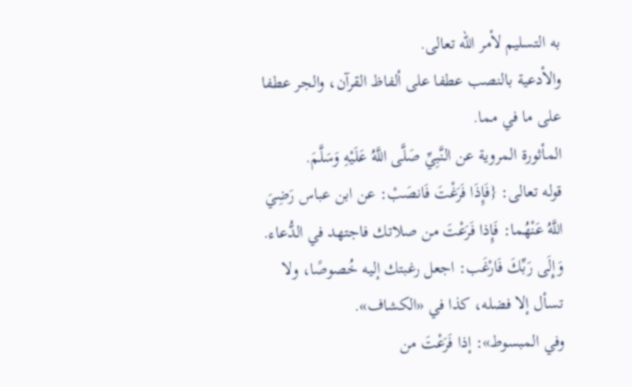به التسليم لأمر الله تعالى.
والأدعية بالنصب عطفا على ألفاظ القرآن، والجر عطفا على ما في مما.
المأثورة المروية عن النَّبِيِّ صَلَّى اللَّهُ عَلَيْهِ وَسَلَّمَ.
قوله تعالى: {فَإِذَا فَرَغْتَ فَانصَبْ: عن ابن عباس رَضِيَ اللَّهُ عَنْهُما: فَإِذا فَرَعْتَ من صلاتك فاجتهد في الدُّعاء.
وَإِلَى رَبِّكَ فَارْغَب: اجعل رغبتك إليه خُصوصًا، ولا تسأل إلا فضله، كذا في «الكشاف».
وفي المبسوط»: إذا فَرَعْتَ من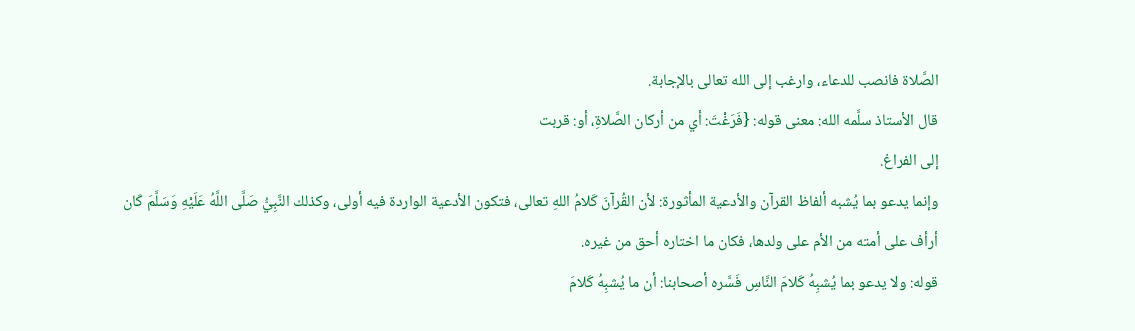الصَّلاة فانصب للدعاء، وارغب إلى الله تعالى بالإجابة.
قال الأستاذ سلَّمه الله: معنى قوله: {فَرَغْتَ: أي من أركان الصَّلاةِ، أو: قربت
إلى الفراغ.
وإنما يدعو بما يُشبه ألفاظ القرآن والأدعية المأثورة: لأن القُرآنَ كَلامُ اللهِ تعالى، فتكون الأدعية الواردة فيه أولى، وكذلك النَّبِيُّ صَلَّى اللَّهُ عَلَيْهِ وَسَلَّمَ كَان أرأف على أمته من الأم على ولدها، فكان ما اختاره أحق من غيره.
قوله: ولا يدعو بما يُشبِهُ كَلامَ النَّاسِ فَسَّره أصحابنا: أن ما يُشبِهُ كَلامَ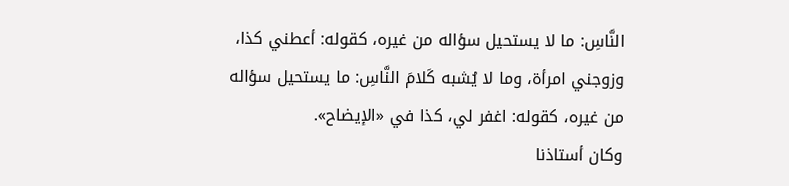النَّاسِ: ما لا يستحيل سؤاله من غيره، كقوله: أعطني كذا، وزوجني امرأة، وما لا يُشبه كَلامَ النَّاسِ: ما يستحيل سؤاله من غيره، كقوله: اغفر لي، كذا في «الإيضاح».
وكان أستاذنا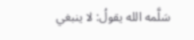سَلَّمه الله يقولُ: لا ينبغي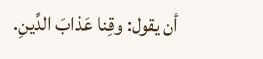أن يقول: وقِنا عَذابَ الدِّينِ.